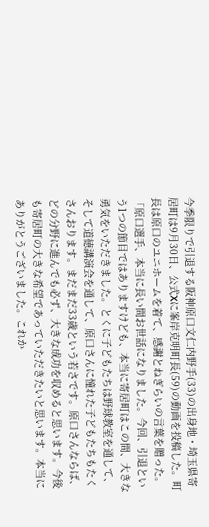今季限りで引退する阪神原口文仁内野手(33)の出身地・埼玉県寄居町は9月30日、公式Xに峯岸克明町長(59)の動画を投稿した。町長は原口のユニホームを着て、感謝とねぎらいの言葉を贈った。
「原口選手、本当に長い間お世話になりました。今回、引退という1つの節目ではありますけども、本当に寄居町はこの間、大きな勇気をいただきました。とくに子どもたちは野球教室を通して、そして道徳講演会を通して、原口さんに憧れた子どもたちもたくさんおります。まだまだ33歳という若さです。原口さんならば、どの分野に進んでも必ず、大きな成功を収めると思います。今後も寄居町の大きな希望であっていただきたいと思います。本当にありがとうございました。これか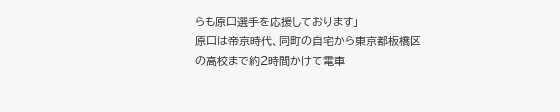らも原口選手を応援しております」
原口は帝京時代、同町の自宅から東京都板橋区の高校まで約2時間かけて電車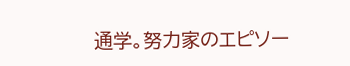通学。努力家のエピソー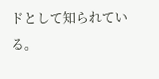ドとして知られている。